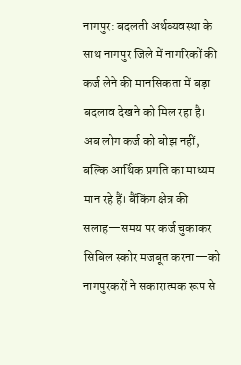नागपुर: बदलती अर्थव्यवस्था के साथ नागपुर जिले में नागरिकों की कर्ज लेने की मानसिकता में बड़ा बदलाव देखने को मिल रहा है। अब लोग कर्ज को बोझ नहीं, बल्कि आर्थिक प्रगति का माध्यम मान रहे हैं। बैंकिंग क्षेत्र की सलाह—समय पर कर्ज चुकाकर सिबिल स्कोर मजबूत करना—को नागपुरकरों ने सकारात्मक रूप से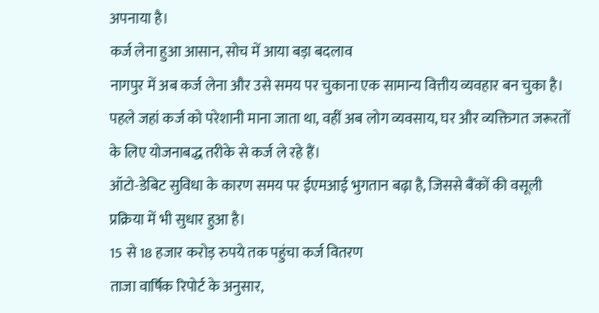अपनाया है।
कर्ज लेना हुआ आसान, सोच में आया बड़ा बदलाव
नागपुर में अब कर्ज लेना और उसे समय पर चुकाना एक सामान्य वित्तीय व्यवहार बन चुका है। पहले जहां कर्ज को परेशानी माना जाता था, वहीं अब लोग व्यवसाय, घर और व्यक्तिगत जरूरतों के लिए योजनाबद्ध तरीके से कर्ज ले रहे हैं।
ऑटो-डेबिट सुविधा के कारण समय पर ईएमआई भुगतान बढ़ा है, जिससे बैंकों की वसूली प्रक्रिया में भी सुधार हुआ है।
15 से 18 हजार करोड़ रुपये तक पहुंचा कर्ज वितरण
ताजा वार्षिक रिपोर्ट के अनुसार,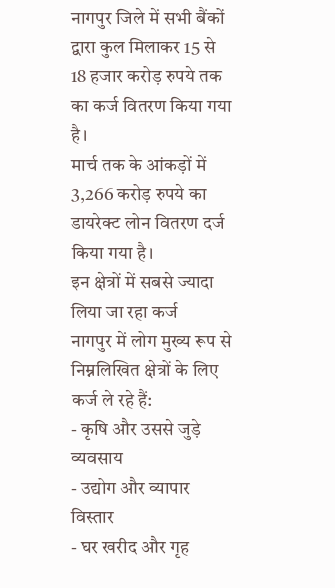नागपुर जिले में सभी बैंकों द्वारा कुल मिलाकर 15 से 18 हजार करोड़ रुपये तक का कर्ज वितरण किया गया है।
मार्च तक के आंकड़ों में 3,266 करोड़ रुपये का डायरेक्ट लोन वितरण दर्ज किया गया है।
इन क्षेत्रों में सबसे ज्यादा लिया जा रहा कर्ज
नागपुर में लोग मुख्य रूप से निम्नलिखित क्षेत्रों के लिए कर्ज ले रहे हैं:
- कृषि और उससे जुड़े व्यवसाय
- उद्योग और व्यापार विस्तार
- घर खरीद और गृह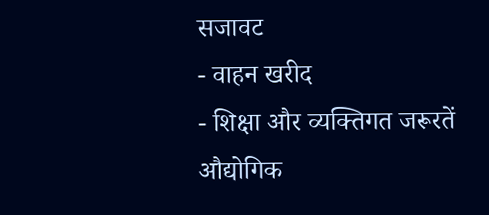सजावट
- वाहन खरीद
- शिक्षा और व्यक्तिगत जरूरतें
औद्योगिक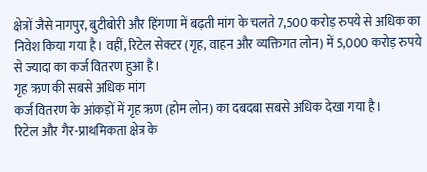क्षेत्रों जैसे नागपुर, बुटीबोरी और हिंगणा में बढ़ती मांग के चलते 7,500 करोड़ रुपये से अधिक का निवेश किया गया है। वहीं, रिटेल सेक्टर (गृह, वाहन और व्यक्तिगत लोन) में 5,000 करोड़ रुपये से ज्यादा का कर्ज वितरण हुआ है।
गृह ऋण की सबसे अधिक मांग
कर्ज वितरण के आंकड़ों में गृह ऋण (होम लोन) का दबदबा सबसे अधिक देखा गया है।
रिटेल और गैर-प्राथमिकता क्षेत्र के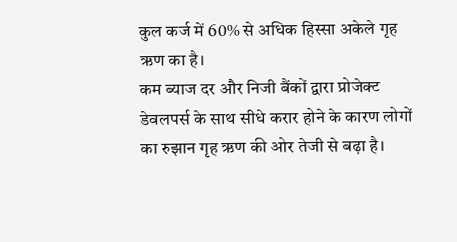कुल कर्ज में 60% से अधिक हिस्सा अकेले गृह ऋण का है।
कम ब्याज दर और निजी बैंकों द्वारा प्रोजेक्ट डेवलपर्स के साथ सीधे करार होने के कारण लोगों का रुझान गृह ऋण की ओर तेजी से बढ़ा है।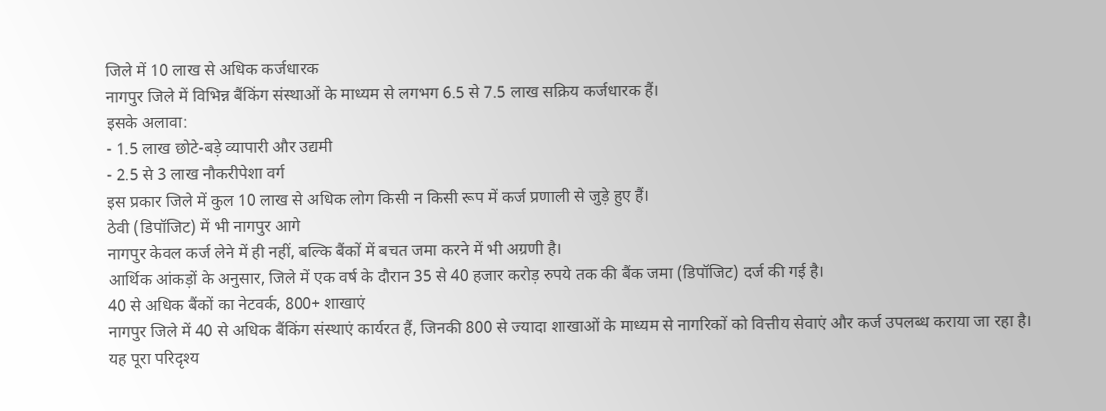जिले में 10 लाख से अधिक कर्जधारक
नागपुर जिले में विभिन्न बैंकिंग संस्थाओं के माध्यम से लगभग 6.5 से 7.5 लाख सक्रिय कर्जधारक हैं।
इसके अलावा:
- 1.5 लाख छोटे-बड़े व्यापारी और उद्यमी
- 2.5 से 3 लाख नौकरीपेशा वर्ग
इस प्रकार जिले में कुल 10 लाख से अधिक लोग किसी न किसी रूप में कर्ज प्रणाली से जुड़े हुए हैं।
ठेवी (डिपॉजिट) में भी नागपुर आगे
नागपुर केवल कर्ज लेने में ही नहीं, बल्कि बैंकों में बचत जमा करने में भी अग्रणी है।
आर्थिक आंकड़ों के अनुसार, जिले में एक वर्ष के दौरान 35 से 40 हजार करोड़ रुपये तक की बैंक जमा (डिपॉजिट) दर्ज की गई है।
40 से अधिक बैंकों का नेटवर्क, 800+ शाखाएं
नागपुर जिले में 40 से अधिक बैंकिंग संस्थाएं कार्यरत हैं, जिनकी 800 से ज्यादा शाखाओं के माध्यम से नागरिकों को वित्तीय सेवाएं और कर्ज उपलब्ध कराया जा रहा है।
यह पूरा परिदृश्य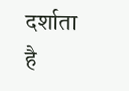दर्शाता है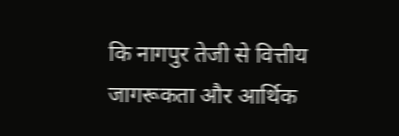कि नागपुर तेजी से वित्तीय जागरूकता और आर्थिक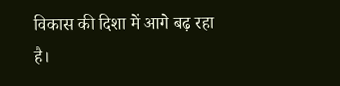विकास की दिशा में आगे बढ़ रहा है।